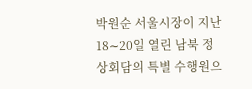박원순 서울시장이 지난 18∼20일 열린 남북 정상회담의 특별 수행원으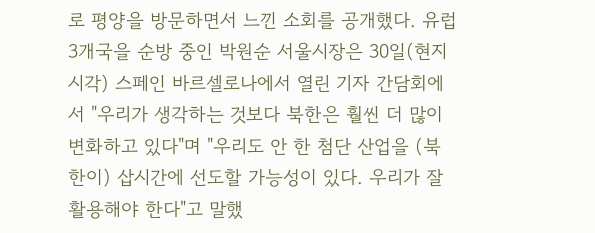로 평양을 방문하면서 느낀 소회를 공개했다. 유럽 3개국을 순방 중인 박원순 서울시장은 30일(현지 시각) 스페인 바르셀로나에서 열린 기자 간담회에서 "우리가 생각하는 것보다 북한은 훨씬 더 많이 변화하고 있다"며 "우리도 안 한 첨단 산업을 (북한이) 삽시간에 선도할 가능성이 있다. 우리가 잘 활용해야 한다"고 말했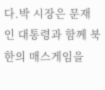다.박 시장은 문재인 대통령과 함께 북한의 매스게임을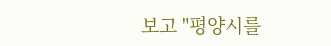보고 "평양시를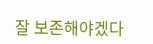잘 보존해야겠다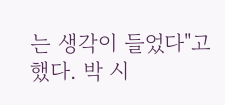는 생각이 들었다"고 했다. 박 시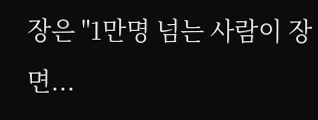장은 "1만명 넘는 사람이 장면...